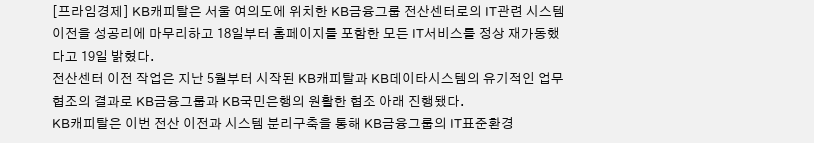[프라임경제] KB캐피탈은 서울 여의도에 위치한 KB금융그룹 전산센터로의 IT관련 시스템 이전을 성공리에 마무리하고 18일부터 홈페이지를 포함한 모든 IT서비스를 정상 재가동했다고 19일 밝혔다.
전산센터 이전 작업은 지난 5월부터 시작된 KB캐피탈과 KB데이타시스템의 유기적인 업무 협조의 결과로 KB금융그룹과 KB국민은행의 원활한 협조 아래 진행됐다.
KB캐피탈은 이번 전산 이전과 시스템 분리구축을 통해 KB금융그룹의 IT표준환경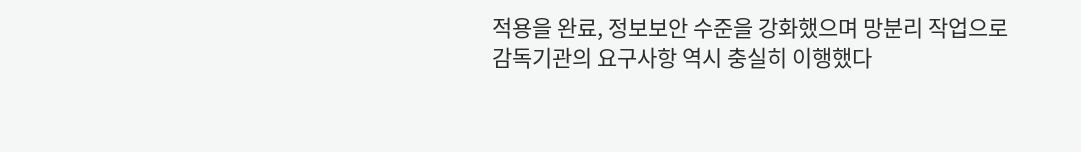적용을 완료, 정보보안 수준을 강화했으며 망분리 작업으로 감독기관의 요구사항 역시 충실히 이행했다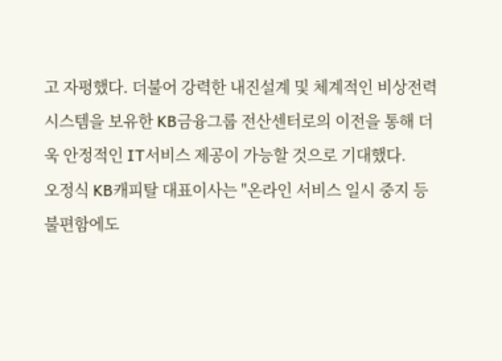고 자평했다. 더불어 강력한 내진설계 및 체계적인 비상전력시스템을 보유한 KB금융그룹 전산센터로의 이전을 통해 더욱 안정적인 IT서비스 제공이 가능할 것으로 기대했다.
오정식 KB캐피탈 대표이사는 "온라인 서비스 일시 중지 등 불편함에도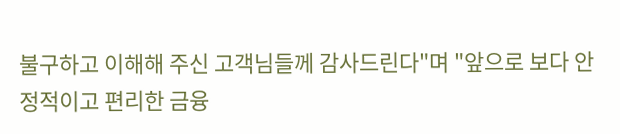불구하고 이해해 주신 고객님들께 감사드린다"며 "앞으로 보다 안정적이고 편리한 금융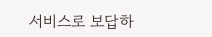서비스로 보답하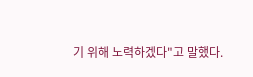기 위해 노력하겠다"고 말했다.